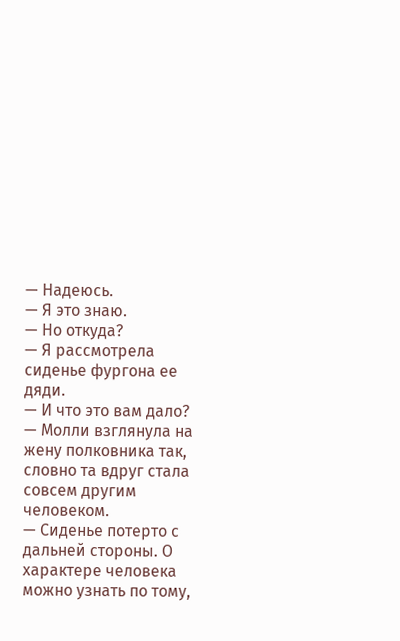— Надеюсь.
— Я это знаю.
— Но откуда?
— Я рассмотрела сиденье фургона ее дяди.
— И что это вам дало? — Молли взглянула на жену полковника так, словно та вдруг стала совсем другим человеком.
— Сиденье потерто с дальней стороны. О характере человека можно узнать по тому,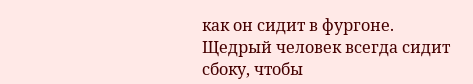как он сидит в фургоне. Щедрый человек всегда сидит сбоку, чтобы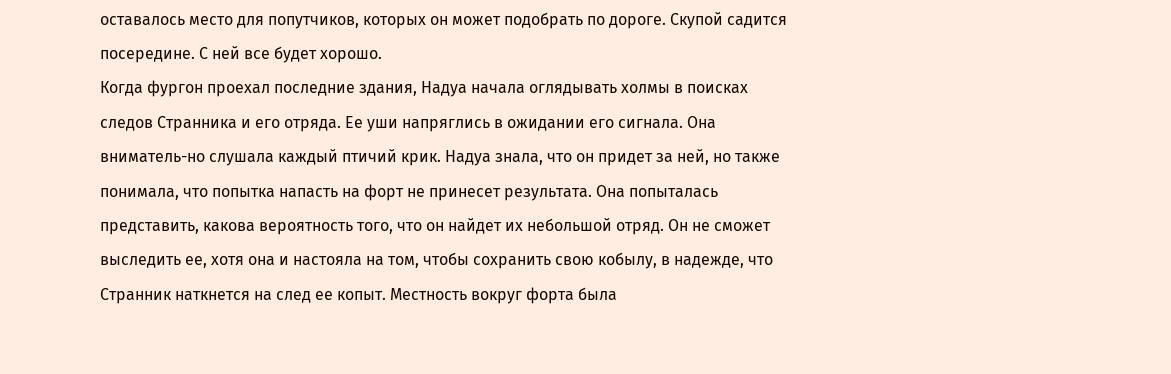оставалось место для попутчиков, которых он может подобрать по дороге. Скупой садится посередине. С ней все будет хорошо.
Когда фургон проехал последние здания, Надуа начала оглядывать холмы в поисках следов Странника и его отряда. Ее уши напряглись в ожидании его сигнала. Она вниматель-но слушала каждый птичий крик. Надуа знала, что он придет за ней, но также понимала, что попытка напасть на форт не принесет результата. Она попыталась представить, какова вероятность того, что он найдет их небольшой отряд. Он не сможет выследить ее, хотя она и настояла на том, чтобы сохранить свою кобылу, в надежде, что Странник наткнется на след ее копыт. Местность вокруг форта была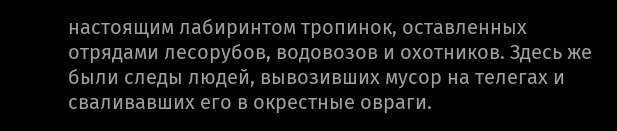настоящим лабиринтом тропинок, оставленных отрядами лесорубов, водовозов и охотников. Здесь же были следы людей, вывозивших мусор на телегах и сваливавших его в окрестные овраги.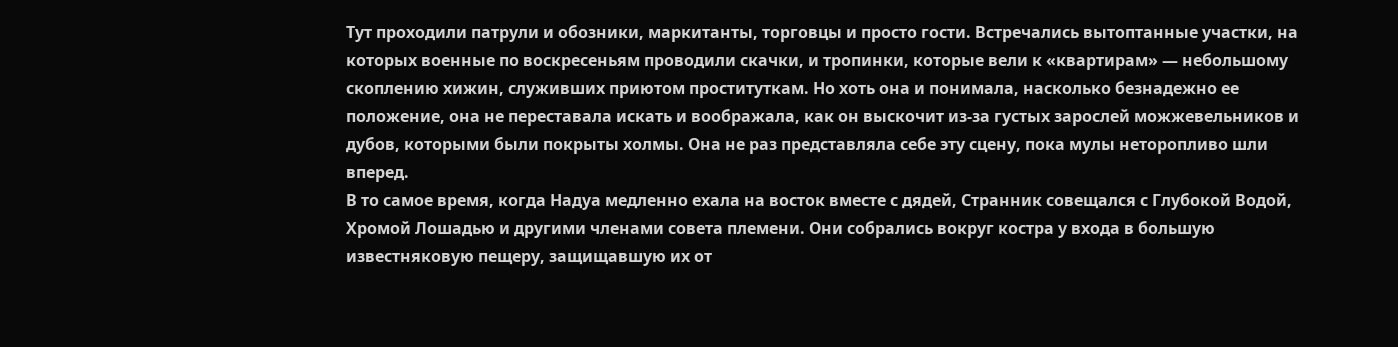Тут проходили патрули и обозники, маркитанты, торговцы и просто гости. Встречались вытоптанные участки, на которых военные по воскресеньям проводили скачки, и тропинки, которые вели к «квартирам» — небольшому скоплению хижин, служивших приютом проституткам. Но хоть она и понимала, насколько безнадежно ее положение, она не переставала искать и воображала, как он выскочит из-за густых зарослей можжевельников и дубов, которыми были покрыты холмы. Она не раз представляла себе эту сцену, пока мулы неторопливо шли вперед.
В то самое время, когда Надуа медленно ехала на восток вместе с дядей, Странник совещался с Глубокой Водой, Хромой Лошадью и другими членами совета племени. Они собрались вокруг костра у входа в большую известняковую пещеру, защищавшую их от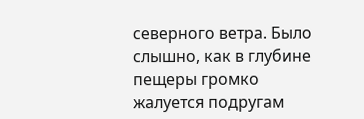северного ветра. Было слышно, как в глубине пещеры громко жалуется подругам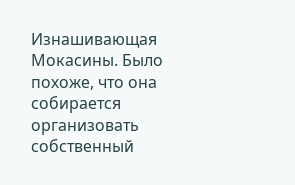Изнашивающая Мокасины. Было похоже, что она собирается организовать собственный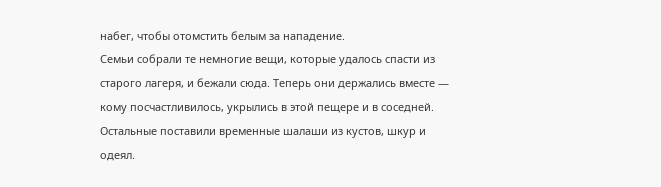набег, чтобы отомстить белым за нападение.
Семьи собрали те немногие вещи, которые удалось спасти из старого лагеря, и бежали сюда. Теперь они держались вместе — кому посчастливилось, укрылись в этой пещере и в соседней. Остальные поставили временные шалаши из кустов, шкур и одеял.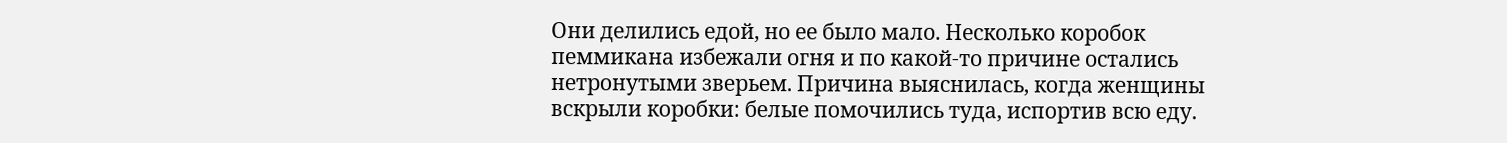Они делились едой, но ее было мало. Несколько коробок пеммикана избежали огня и по какой-то причине остались нетронутыми зверьем. Причина выяснилась, когда женщины вскрыли коробки: белые помочились туда, испортив всю еду.